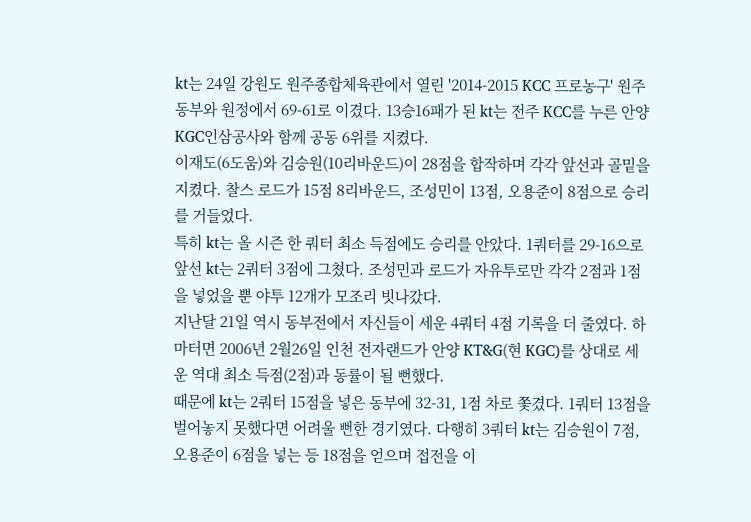kt는 24일 강원도 원주종합체육관에서 열린 '2014-2015 KCC 프로농구' 원주 동부와 원정에서 69-61로 이겼다. 13승16패가 된 kt는 전주 KCC를 누른 안양 KGC인삼공사와 함께 공동 6위를 지켰다.
이재도(6도움)와 김승원(10리바운드)이 28점을 합작하며 각각 앞선과 골밑을 지켰다. 찰스 로드가 15점 8리바운드, 조성민이 13점, 오용준이 8점으로 승리를 거들었다.
특히 kt는 올 시즌 한 쿼터 최소 득점에도 승리를 안았다. 1쿼터를 29-16으로 앞선 kt는 2쿼터 3점에 그쳤다. 조성민과 로드가 자유투로만 각각 2점과 1점을 넣었을 뿐 야투 12개가 모조리 빗나갔다.
지난달 21일 역시 동부전에서 자신들이 세운 4쿼터 4점 기록을 더 줄였다. 하마터면 2006년 2월26일 인천 전자랜드가 안양 KT&G(현 KGC)를 상대로 세운 역대 최소 득점(2점)과 동률이 될 뻔했다.
때문에 kt는 2쿼터 15점을 넣은 동부에 32-31, 1점 차로 쫓겼다. 1쿼터 13점을 벌어놓지 못했다면 어려울 뻔한 경기였다. 다행히 3쿼터 kt는 김승원이 7점, 오용준이 6점을 넣는 등 18점을 얻으며 접전을 이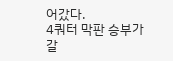어갔다.
4쿼터 막판 승부가 갈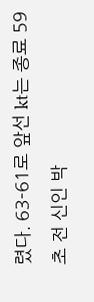렸다. 63-61로 앞선 kt는 종료 59초 전 신인 박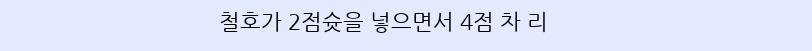철호가 2점슛을 넣으면서 4점 차 리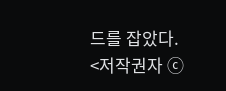드를 잡았다.
<저작권자 ⓒ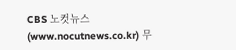CBS 노컷뉴스(www.nocutnews.co.kr) 무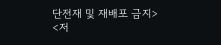단전재 및 재배포 금지>
<저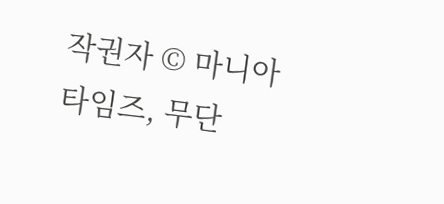작권자 © 마니아타임즈, 무단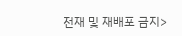전재 및 재배포 금지>